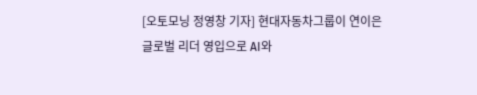[오토모닝 정영창 기자] 현대자동차그룹이 연이은 글로벌 리더 영입으로 AI와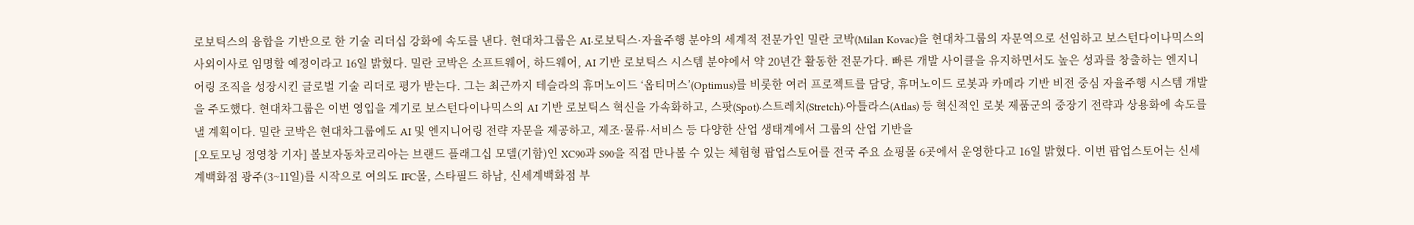로보틱스의 융합을 기반으로 한 기술 리더십 강화에 속도를 낸다. 현대차그룹은 AI·로보틱스·자율주행 분야의 세계적 전문가인 밀란 코박(Milan Kovac)을 현대차그룹의 자문역으로 선임하고 보스턴다이나믹스의 사외이사로 임명할 예정이라고 16일 밝혔다. 밀란 코박은 소프트웨어, 하드웨어, AI 기반 로보틱스 시스템 분야에서 약 20년간 활동한 전문가다. 빠른 개발 사이클을 유지하면서도 높은 성과를 창출하는 엔지니어링 조직을 성장시킨 글로벌 기술 리더로 평가 받는다. 그는 최근까지 테슬라의 휴머노이드 ‘옵티머스’(Optimus)를 비롯한 여러 프로젝트를 담당, 휴머노이드 로봇과 카메라 기반 비전 중심 자율주행 시스템 개발을 주도했다. 현대차그룹은 이번 영입을 계기로 보스턴다이나믹스의 AI 기반 로보틱스 혁신을 가속화하고, 스팟(Spot)·스트레치(Stretch)·아틀라스(Atlas) 등 혁신적인 로봇 제품군의 중장기 전략과 상용화에 속도를 낼 계획이다. 밀란 코박은 현대차그룹에도 AI 및 엔지니어링 전략 자문을 제공하고, 제조·물류·서비스 등 다양한 산업 생태계에서 그룹의 산업 기반을
[오토모닝 정영창 기자] 볼보자동차코리아는 브랜드 플래그십 모델(기함)인 XC90과 S90을 직접 만나볼 수 있는 체험형 팝업스토어를 전국 주요 쇼핑몰 6곳에서 운영한다고 16일 밝혔다. 이번 팝업스토어는 신세계백화점 광주(3~11일)를 시작으로 여의도 IFC몰, 스타필드 하남, 신세계백화점 부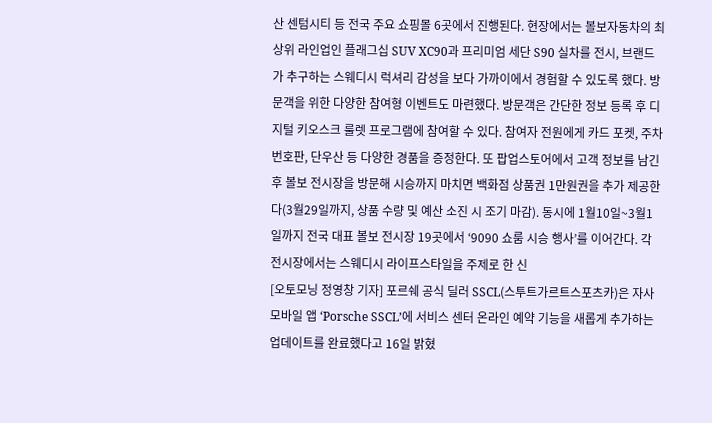산 센텀시티 등 전국 주요 쇼핑몰 6곳에서 진행된다. 현장에서는 볼보자동차의 최상위 라인업인 플래그십 SUV XC90과 프리미엄 세단 S90 실차를 전시, 브랜드가 추구하는 스웨디시 럭셔리 감성을 보다 가까이에서 경험할 수 있도록 했다. 방문객을 위한 다양한 참여형 이벤트도 마련했다. 방문객은 간단한 정보 등록 후 디지털 키오스크 룰렛 프로그램에 참여할 수 있다. 참여자 전원에게 카드 포켓, 주차 번호판, 단우산 등 다양한 경품을 증정한다. 또 팝업스토어에서 고객 정보를 남긴 후 볼보 전시장을 방문해 시승까지 마치면 백화점 상품권 1만원권을 추가 제공한다(3월29일까지, 상품 수량 및 예산 소진 시 조기 마감). 동시에 1월10일~3월1일까지 전국 대표 볼보 전시장 19곳에서 ‘9090 쇼룸 시승 행사’를 이어간다. 각 전시장에서는 스웨디시 라이프스타일을 주제로 한 신
[오토모닝 정영창 기자] 포르쉐 공식 딜러 SSCL(스투트가르트스포츠카)은 자사 모바일 앱 ‘Porsche SSCL’에 서비스 센터 온라인 예약 기능을 새롭게 추가하는 업데이트를 완료했다고 16일 밝혔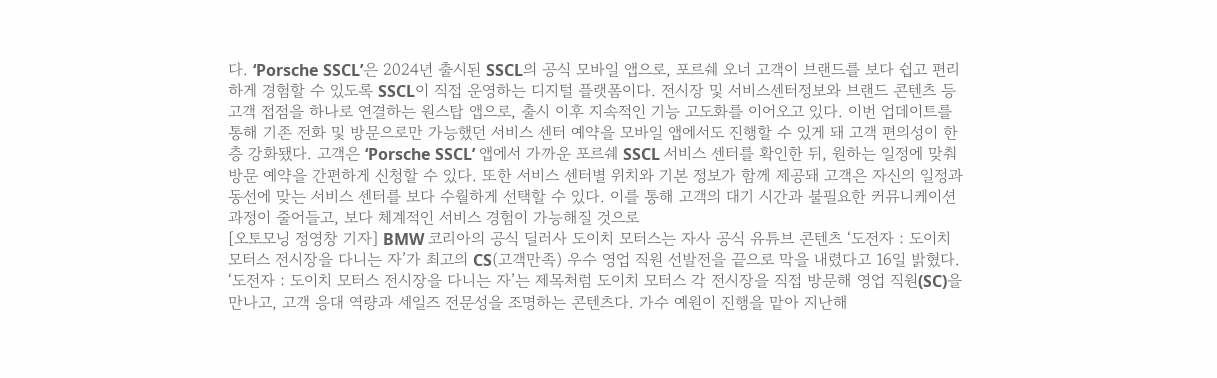다. ‘Porsche SSCL’은 2024년 출시된 SSCL의 공식 모바일 앱으로, 포르쉐 오너 고객이 브랜드를 보다 쉽고 편리하게 경험할 수 있도록 SSCL이 직접 운영하는 디지털 플랫폼이다. 전시장 및 서비스센터정보와 브랜드 콘텐츠 등 고객 접점을 하나로 연결하는 원스탑 앱으로, 출시 이후 지속적인 기능 고도화를 이어오고 있다. 이번 업데이트를 통해 기존 전화 및 방문으로만 가능했던 서비스 센터 예약을 모바일 앱에서도 진행할 수 있게 돼 고객 편의성이 한층 강화됐다. 고객은 ‘Porsche SSCL’ 앱에서 가까운 포르쉐 SSCL 서비스 센터를 확인한 뒤, 원하는 일정에 맞춰 방문 예약을 간편하게 신청할 수 있다. 또한 서비스 센터별 위치와 기본 정보가 함께 제공돼 고객은 자신의 일정과 동선에 맞는 서비스 센터를 보다 수월하게 선택할 수 있다. 이를 통해 고객의 대기 시간과 불필요한 커뮤니케이션 과정이 줄어들고, 보다 체계적인 서비스 경험이 가능해질 것으로
[오토모닝 정영창 기자] BMW 코리아의 공식 딜러사 도이치 모터스는 자사 공식 유튜브 콘텐츠 ‘도전자 : 도이치 모터스 전시장을 다니는 자’가 최고의 CS(고객만족) 우수 영업 직원 선발전을 끝으로 막을 내렸다고 16일 밝혔다. ‘도전자 : 도이치 모터스 전시장을 다니는 자’는 제목처럼 도이치 모터스 각 전시장을 직접 방문해 영업 직원(SC)을 만나고, 고객 응대 역량과 세일즈 전문성을 조명하는 콘텐츠다. 가수 예원이 진행을 맡아 지난해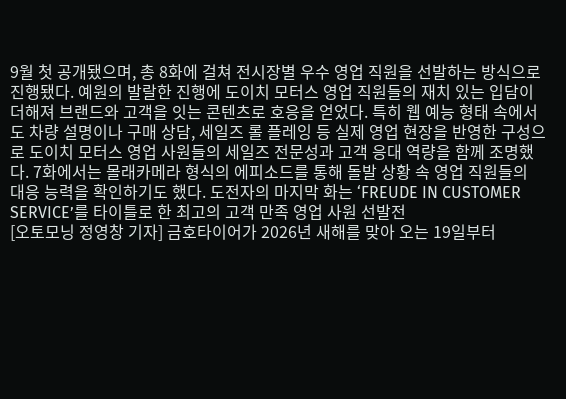9월 첫 공개됐으며, 총 8화에 걸쳐 전시장별 우수 영업 직원을 선발하는 방식으로 진행됐다. 예원의 발랄한 진행에 도이치 모터스 영업 직원들의 재치 있는 입담이 더해져 브랜드와 고객을 잇는 콘텐츠로 호응을 얻었다. 특히 웹 예능 형태 속에서도 차량 설명이나 구매 상담, 세일즈 롤 플레잉 등 실제 영업 현장을 반영한 구성으로 도이치 모터스 영업 사원들의 세일즈 전문성과 고객 응대 역량을 함께 조명했다. 7화에서는 몰래카메라 형식의 에피소드를 통해 돌발 상황 속 영업 직원들의 대응 능력을 확인하기도 했다. 도전자의 마지막 화는 ‘FREUDE IN CUSTOMER SERVICE’를 타이틀로 한 최고의 고객 만족 영업 사원 선발전
[오토모닝 정영창 기자] 금호타이어가 2026년 새해를 맞아 오는 19일부터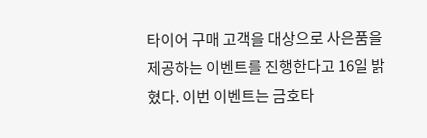타이어 구매 고객을 대상으로 사은품을 제공하는 이벤트를 진행한다고 16일 밝혔다. 이번 이벤트는 금호타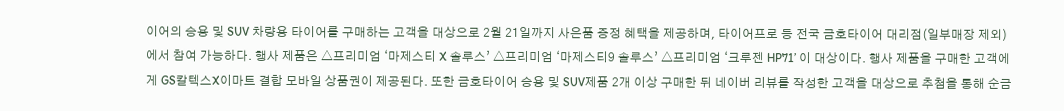이어의 승용 및 SUV 차량용 타이어를 구매하는 고객을 대상으로 2월 21일까지 사은품 증정 혜택을 제공하며, 타이어프로 등 전국 금호타이어 대리점(일부매장 제외)에서 참여 가능하다. 행사 제품은 △프리미엄 ‘마제스티 X 솔루스’ △프리미엄 ‘마제스티9 솔루스’ △프리미엄 ‘크루젠 HP71’ 이 대상이다. 행사 제품을 구매한 고객에게 GS칼텍스X이마트 결합 모바일 상품권이 제공된다. 또한 금호타이어 승용 및 SUV제품 2개 이상 구매한 뒤 네이버 리뷰를 작성한 고객을 대상으로 추첨을 통해 순금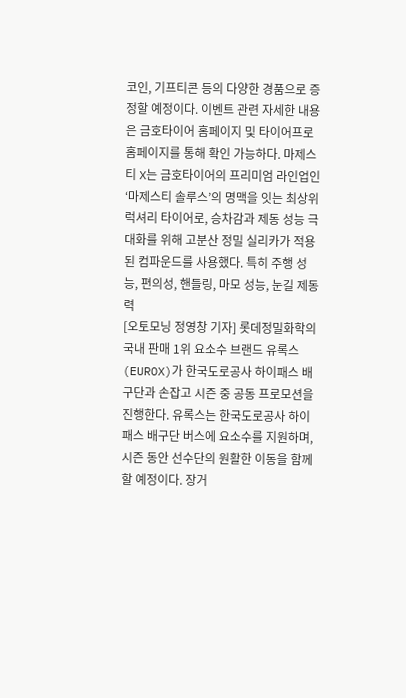코인, 기프티콘 등의 다양한 경품으로 증정할 예정이다. 이벤트 관련 자세한 내용은 금호타이어 홈페이지 및 타이어프로 홈페이지를 통해 확인 가능하다. 마제스티 X는 금호타이어의 프리미엄 라인업인 ‘마제스티 솔루스’의 명맥을 잇는 최상위 럭셔리 타이어로, 승차감과 제동 성능 극대화를 위해 고분산 정밀 실리카가 적용된 컴파운드를 사용했다. 특히 주행 성능, 편의성, 핸들링, 마모 성능, 눈길 제동력
[오토모닝 정영창 기자] 롯데정밀화학의 국내 판매 1위 요소수 브랜드 유록스(EUROX)가 한국도로공사 하이패스 배구단과 손잡고 시즌 중 공동 프로모션을 진행한다. 유록스는 한국도로공사 하이패스 배구단 버스에 요소수를 지원하며, 시즌 동안 선수단의 원활한 이동을 함께할 예정이다. 장거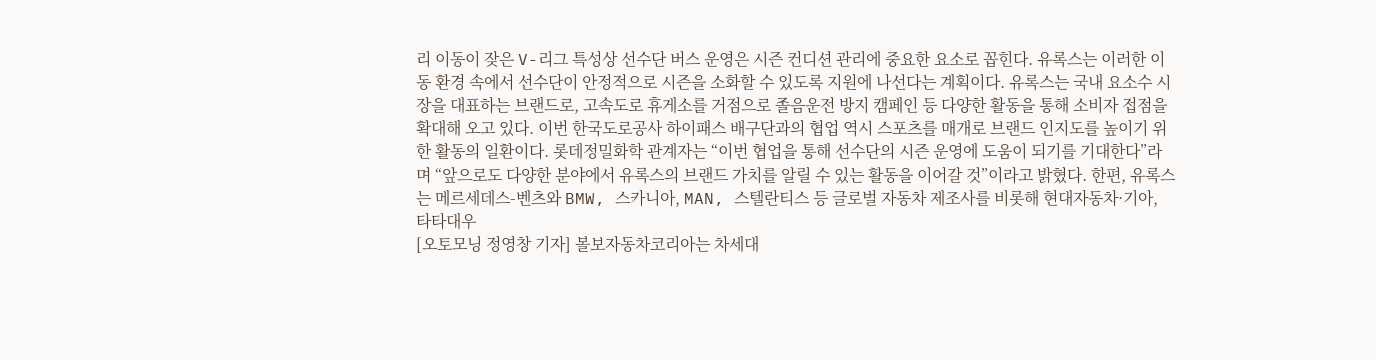리 이동이 잦은 V-리그 특성상 선수단 버스 운영은 시즌 컨디션 관리에 중요한 요소로 꼽힌다. 유록스는 이러한 이동 환경 속에서 선수단이 안정적으로 시즌을 소화할 수 있도록 지원에 나선다는 계획이다. 유록스는 국내 요소수 시장을 대표하는 브랜드로, 고속도로 휴게소를 거점으로 졸음운전 방지 캠페인 등 다양한 활동을 통해 소비자 접점을 확대해 오고 있다. 이번 한국도로공사 하이패스 배구단과의 협업 역시 스포츠를 매개로 브랜드 인지도를 높이기 위한 활동의 일환이다. 롯데정밀화학 관계자는 “이번 협업을 통해 선수단의 시즌 운영에 도움이 되기를 기대한다”라며 “앞으로도 다양한 분야에서 유록스의 브랜드 가치를 알릴 수 있는 활동을 이어갈 것”이라고 밝혔다. 한편, 유록스는 메르세데스-벤츠와 BMW, 스카니아, MAN, 스텔란티스 등 글로벌 자동차 제조사를 비롯해 현대자동차·기아, 타타대우
[오토모닝 정영창 기자] 볼보자동차코리아는 차세대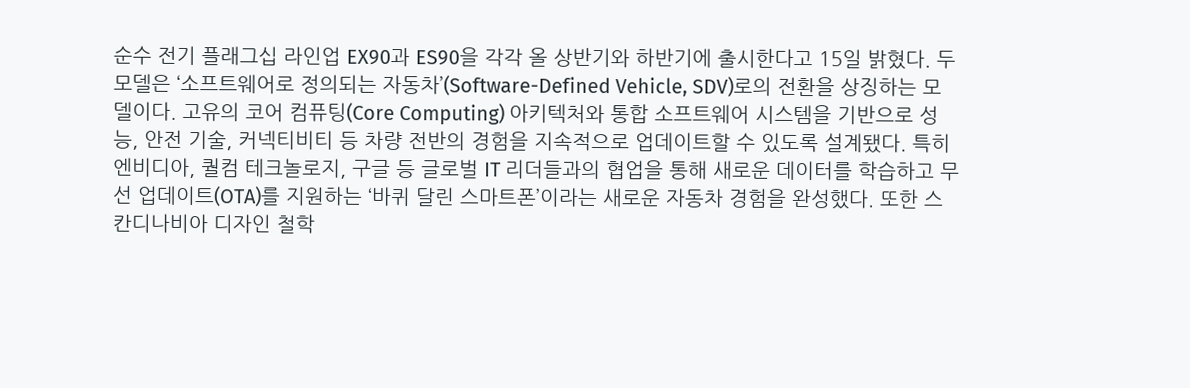순수 전기 플래그십 라인업 EX90과 ES90을 각각 올 상반기와 하반기에 출시한다고 15일 밝혔다. 두 모델은 ‘소프트웨어로 정의되는 자동차’(Software-Defined Vehicle, SDV)로의 전환을 상징하는 모델이다. 고유의 코어 컴퓨팅(Core Computing) 아키텍처와 통합 소프트웨어 시스템을 기반으로 성능, 안전 기술, 커넥티비티 등 차량 전반의 경험을 지속적으로 업데이트할 수 있도록 설계됐다. 특히 엔비디아, 퀄컴 테크놀로지, 구글 등 글로벌 IT 리더들과의 협업을 통해 새로운 데이터를 학습하고 무선 업데이트(OTA)를 지원하는 ‘바퀴 달린 스마트폰’이라는 새로운 자동차 경험을 완성했다. 또한 스칸디나비아 디자인 철학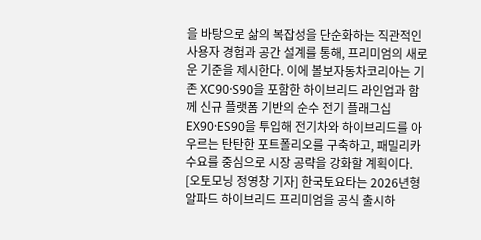을 바탕으로 삶의 복잡성을 단순화하는 직관적인 사용자 경험과 공간 설계를 통해, 프리미엄의 새로운 기준을 제시한다. 이에 볼보자동차코리아는 기존 XC90·S90을 포함한 하이브리드 라인업과 함께 신규 플랫폼 기반의 순수 전기 플래그십 EX90·ES90을 투입해 전기차와 하이브리드를 아우르는 탄탄한 포트폴리오를 구축하고, 패밀리카 수요를 중심으로 시장 공략을 강화할 계획이다.
[오토모닝 정영창 기자] 한국토요타는 2026년형 알파드 하이브리드 프리미엄을 공식 출시하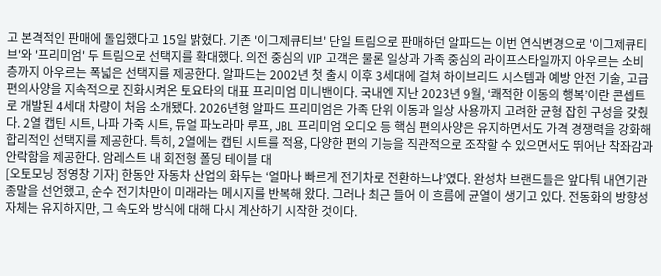고 본격적인 판매에 돌입했다고 15일 밝혔다. 기존 '이그제큐티브' 단일 트림으로 판매하던 알파드는 이번 연식변경으로 '이그제큐티브'와 '프리미엄' 두 트림으로 선택지를 확대했다. 의전 중심의 VIP 고객은 물론 일상과 가족 중심의 라이프스타일까지 아우르는 소비층까지 아우르는 폭넓은 선택지를 제공한다. 알파드는 2002년 첫 출시 이후 3세대에 걸쳐 하이브리드 시스템과 예방 안전 기술, 고급 편의사양을 지속적으로 진화시켜온 토요타의 대표 프리미엄 미니밴이다. 국내엔 지난 2023년 9월, ‘쾌적한 이동의 행복’이란 콘셉트로 개발된 4세대 차량이 처음 소개됐다. 2026년형 알파드 프리미엄은 가족 단위 이동과 일상 사용까지 고려한 균형 잡힌 구성을 갖췄다. 2열 캡틴 시트, 나파 가죽 시트, 듀얼 파노라마 루프, JBL 프리미엄 오디오 등 핵심 편의사양은 유지하면서도 가격 경쟁력을 강화해 합리적인 선택지를 제공한다. 특히, 2열에는 캡틴 시트를 적용, 다양한 편의 기능을 직관적으로 조작할 수 있으면서도 뛰어난 착좌감과 안락함을 제공한다. 암레스트 내 회전형 폴딩 테이블 대
[오토모닝 정영창 기자] 한동안 자동차 산업의 화두는 ‘얼마나 빠르게 전기차로 전환하느냐’였다. 완성차 브랜드들은 앞다퉈 내연기관 종말을 선언했고, 순수 전기차만이 미래라는 메시지를 반복해 왔다. 그러나 최근 들어 이 흐름에 균열이 생기고 있다. 전동화의 방향성 자체는 유지하지만, 그 속도와 방식에 대해 다시 계산하기 시작한 것이다.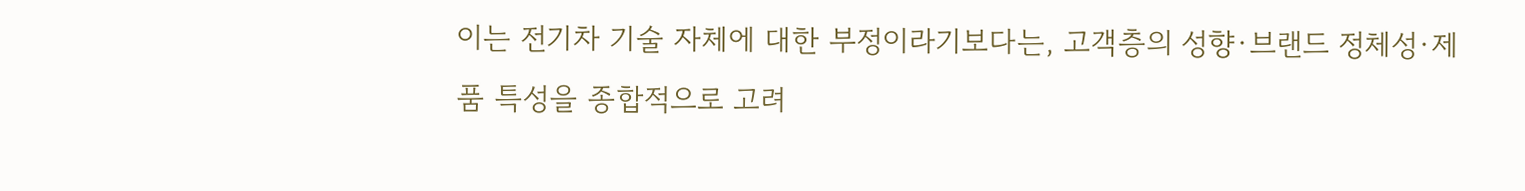이는 전기차 기술 자체에 대한 부정이라기보다는, 고객층의 성향·브랜드 정체성·제품 특성을 종합적으로 고려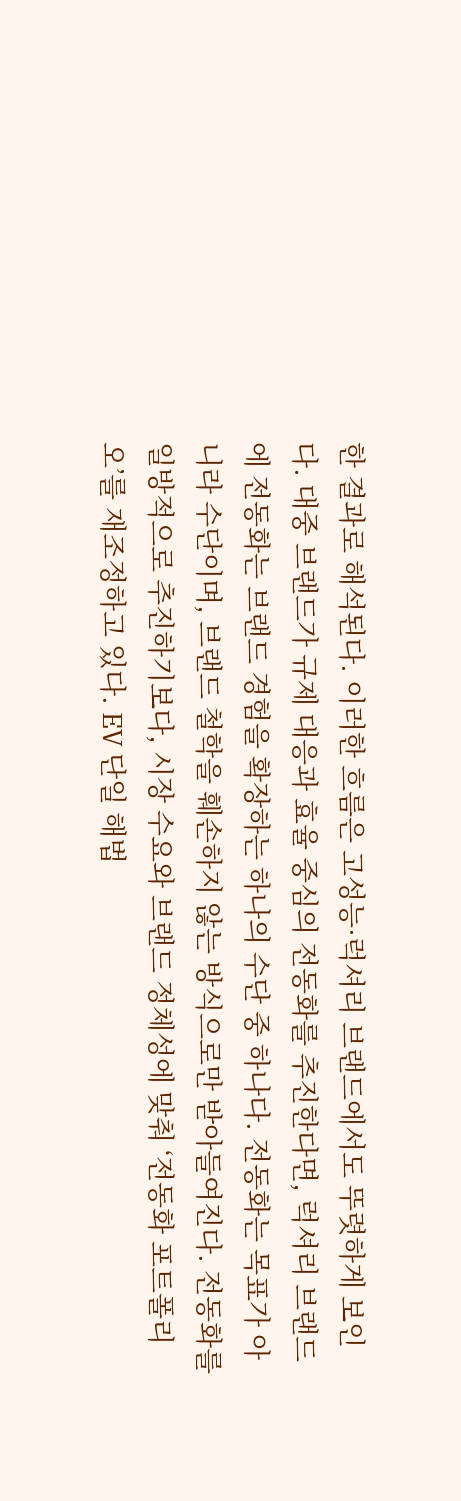한 결과로 해석된다. 이러한 흐름은 고성능·럭셔리 브랜드에서도 뚜렷하게 보인다. 대중 브랜드가 규제 대응과 효율 중심의 전동화를 추진한다면, 럭셔리 브랜드에 전동화는 브랜드 경험을 확장하는 하나의 수단 중 하나다. 전동화는 목표가 아니라 수단이며, 브랜드 철학을 훼손하지 않는 방식으로만 받아들여진다. 전동화를 일방적으로 추진하기보다, 시장 수요와 브랜드 정체성에 맞춰 ‘전동화 포트폴리오’를 재조정하고 있다. EV 단일 해법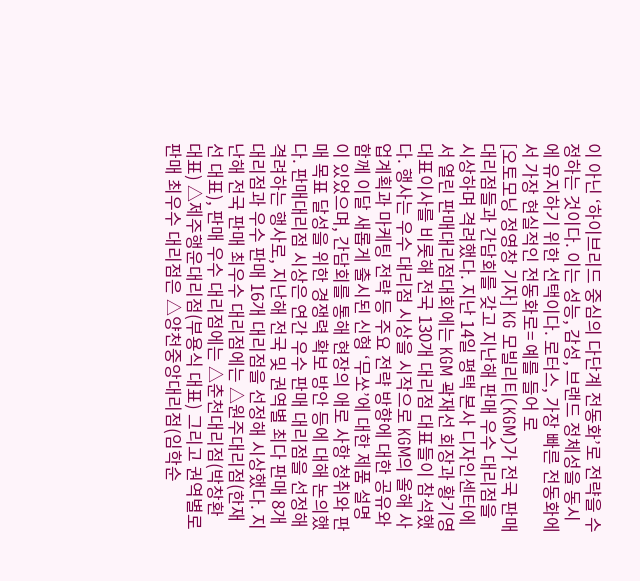이 아닌 ‘하이브리드 중심의 다단계 전동화’로 전략을 수정하는 것이다. 이는 성능, 감성, 브랜드 정체성을 동시에 유지하기 위한 선택이다. 로터스, 가장 빠른 전동화에서 가장 현실적인 전동화로= 예를 들어 로
[오토모닝 정영창 기자] KG 모빌리티(KGM)가 전국 판매 대리점들과 간담회를 갖고 지난해 판매 우수 대리점을 시상하며 격려했다. 지난 14일 평택 본사 디자인센터에서 열린 판매대리점대회에는 KGM 곽재선 회장과 황기영 대표이사를 비롯해 전국 130개 대리점 대표들이 참석했다. 행사는 우수 대리점 시상을 시작으로 KGM의 올해 사업계획과 마케팅 전략 등 주요 전략 방향에 대한 공유와 함께 이달 새롭게 출시된 신형 ‘무쏘’에 대한 제품 설명이 있었으며, 간담회를 통해 현장의 애로 사항 청취와 판매 목표 달성을 위한 경쟁력 확보 방안 등에 대해 논의했다. 판매대리점 시상은 연간 우수 판매 대리점을 선정해 격려하는 행사로, 지난해 전국 및 권역별 최다 판매 8개 대리점과 우수 판매 16개 대리점을 선정해 시상했다. 지난해 전국 판매 최우수 대리점에는 △원주대리점(한재선 대표), 판매 우수 대리점에는 △춘천대리점(박창환 대표) △제주행운대리점(부용식 대표) 그리고 권역별로 판매 최우수 대리점은 △양천중앙대리점(임학순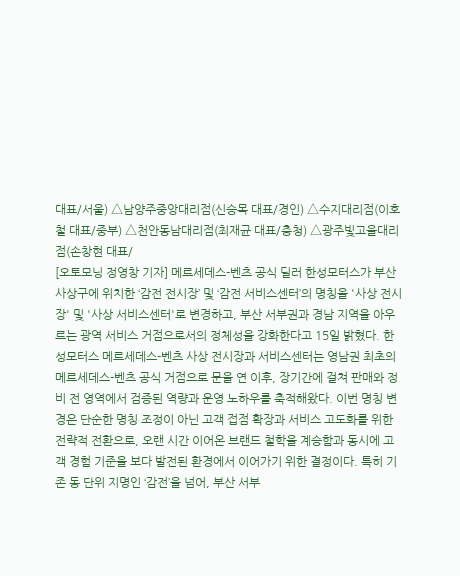대표/서울) △남양주중앙대리점(신승목 대표/경인) △수지대리점(이호철 대표/중부) △천안동남대리점(최재균 대표/충청) △광주빛고을대리점(손창현 대표/
[오토모닝 정영창 기자] 메르세데스-벤츠 공식 딜러 한성모터스가 부산 사상구에 위치한 ‘감전 전시장’ 및 ‘감전 서비스센터’의 명칭을 '사상 전시장' 및 '사상 서비스센터'로 변경하고, 부산 서부권과 경남 지역을 아우르는 광역 서비스 거점으로서의 정체성을 강화한다고 15일 밝혔다. 한성모터스 메르세데스-벤츠 사상 전시장과 서비스센터는 영남권 최초의 메르세데스-벤츠 공식 거점으로 문을 연 이후, 장기간에 걸쳐 판매와 정비 전 영역에서 검증된 역량과 운영 노하우를 축적해왔다. 이번 명칭 변경은 단순한 명칭 조정이 아닌 고객 접점 확장과 서비스 고도화를 위한 전략적 전환으로, 오랜 시간 이어온 브랜드 철학을 계승함과 동시에 고객 경험 기준을 보다 발전된 환경에서 이어가기 위한 결정이다. 특히 기존 동 단위 지명인 ‘감전’을 넘어, 부산 서부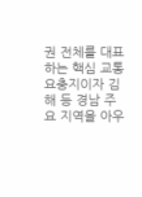권 전체를 대표하는 핵심 교통 요충지이자 김해 등 경남 주요 지역을 아우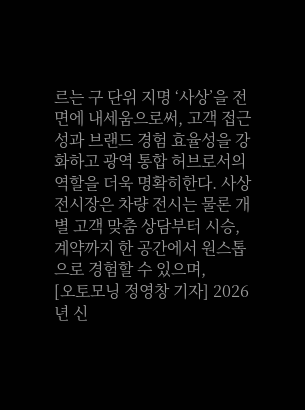르는 구 단위 지명 ‘사상’을 전면에 내세움으로써, 고객 접근성과 브랜드 경험 효율성을 강화하고 광역 통합 허브로서의 역할을 더욱 명확히한다. 사상 전시장은 차량 전시는 물론 개별 고객 맞춤 상담부터 시승, 계약까지 한 공간에서 원스톱으로 경험할 수 있으며,
[오토모닝 정영창 기자] 2026년 신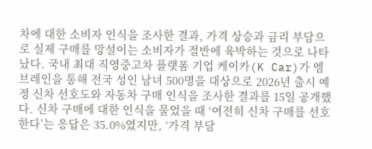차에 대한 소비자 인식을 조사한 결과, 가격 상승과 금리 부담으로 실제 구매를 망설이는 소비자가 절반에 육박하는 것으로 나타났다. 국내 최대 직영중고차 플랫폼 기업 케이카(K Car)가 엠브레인을 통해 전국 성인 남녀 500명을 대상으로 2026년 출시 예정 신차 선호도와 자동차 구매 인식을 조사한 결과를 15일 공개했다. 신차 구매에 대한 인식을 물었을 때 ‘여전히 신차 구매를 선호한다’는 응답은 35.0%였지만, ‘가격 부담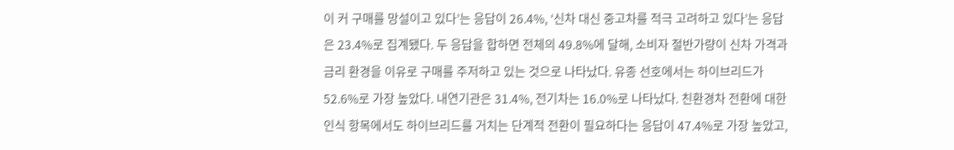이 커 구매를 망설이고 있다’는 응답이 26.4%, ‘신차 대신 중고차를 적극 고려하고 있다’는 응답은 23.4%로 집계됐다. 두 응답을 합하면 전체의 49.8%에 달해, 소비자 절반가량이 신차 가격과 금리 환경을 이유로 구매를 주저하고 있는 것으로 나타났다. 유종 선호에서는 하이브리드가 52.6%로 가장 높았다. 내연기관은 31.4%, 전기차는 16.0%로 나타났다. 친환경차 전환에 대한 인식 항목에서도 하이브리드를 거치는 단계적 전환이 필요하다는 응답이 47.4%로 가장 높았고,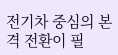전기차 중심의 본격 전환이 필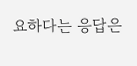요하다는 응답은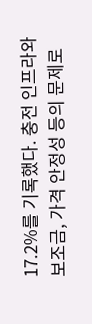17.2%를 기록했다. 충전 인프라와 보조금, 가격 안정성 등의 문제로